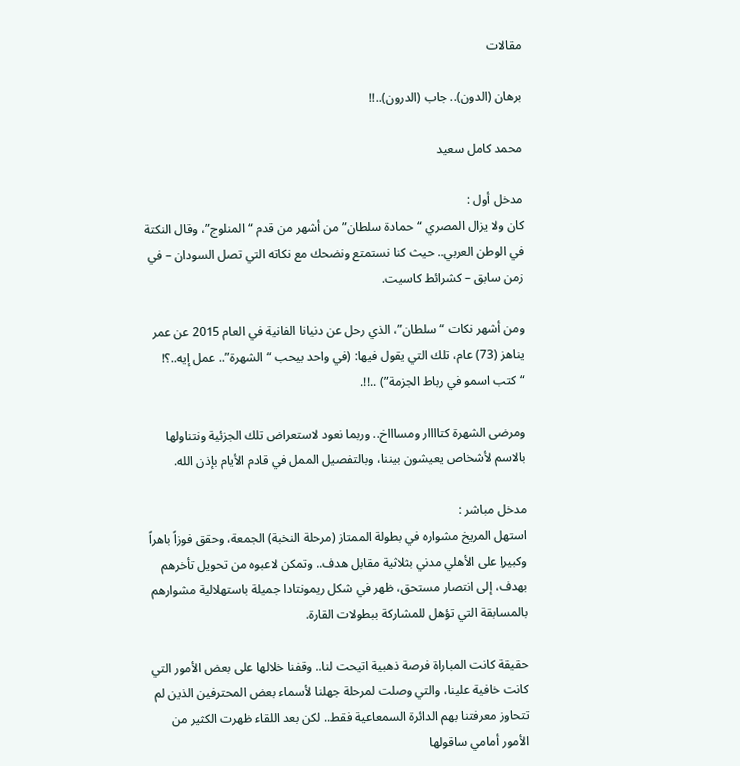مقالات

برهان (الدون).. جاب (الدرون)..!!

محمد كامل سعيد

مدخل أول :
كان ولا يزال المصري “حمادة سلطان” من أشهر من قدم “المنلوج”، وقال النكتة في الوطن العربي.. حيث كنا نستمتع ونضحك مع نكاته التي تصل السودان – في زمن سابق – كشرائط كاسيت.

ومن أشهر نكات “سلطان”، الذي رحل عن دنيانا الفانية في العام 2015 عن عمر يناهز (73) عام، تلك التي يقول فيها: (في واحد بيحب “الشهرة”.. عمل إيه..؟! “كتب اسمو في رباط الجزمة”) ..!!.

ومرضى الشهرة كتاااار ومساااخ.. وربما نعود لاستعراض تلك الجزئية ونتناولها بالاسم لأشخاص يعيشون بيننا، وبالتفصيل الممل في قادم الأيام بإذن الله.

مدخل مباشر :
استهل المريخ مشواره في بطولة الممتاز (مرحلة النخبة) الجمعة، وحقق فوزاً باهراً وكبيراِ على الأهلي مدني بثلاثية مقابل هدف.. وتمكن لاعبوه من تحويل تأخرهم بهدف، إلى انتصار مستحق، ظهر في شكل ريمونتادا جميلة باستهلالية مشوارهم بالمسابقة التي تؤهل للمشاركة ببطولات القارة.

حقيقة كانت المباراة فرصة ذهبية اتيحت لنا.. وقفنا خلالها على بعض الأمور التي كانت خافية علينا، والتي وصلت لمرحلة جهلنا لأسماء بعض المحترفين الذين لم تتحاوز معرفتنا بهم الدائرة السمعاعية فقط.. لكن بعد اللقاء ظهرت الكثير من الأمور أمامي ساقولها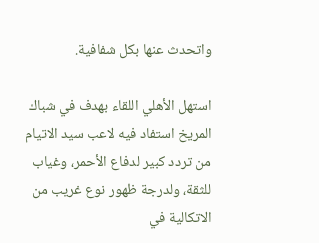واتحدث عنها بكل شفافية.

استهل الأهلي اللقاء بهدف في شباك المريخ استفاد فيه لاعب سيد الاتيام من تردد كبير لدفاع الأحمر، وغياب للثقة، ولدرجة ظهور نوع غريب من الاتكالية في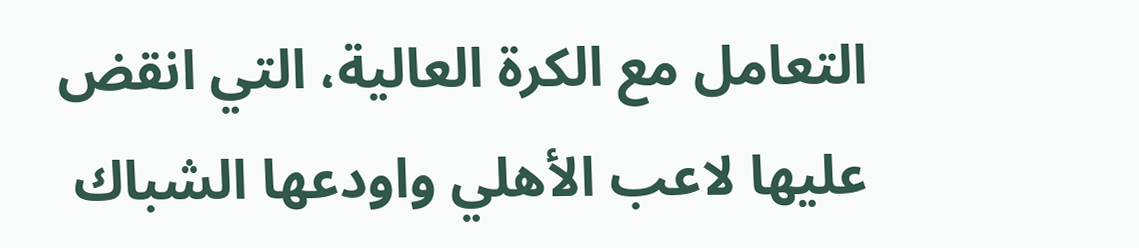التعامل مع الكرة العالية، التي انقض عليها لاعب الأهلي واودعها الشباك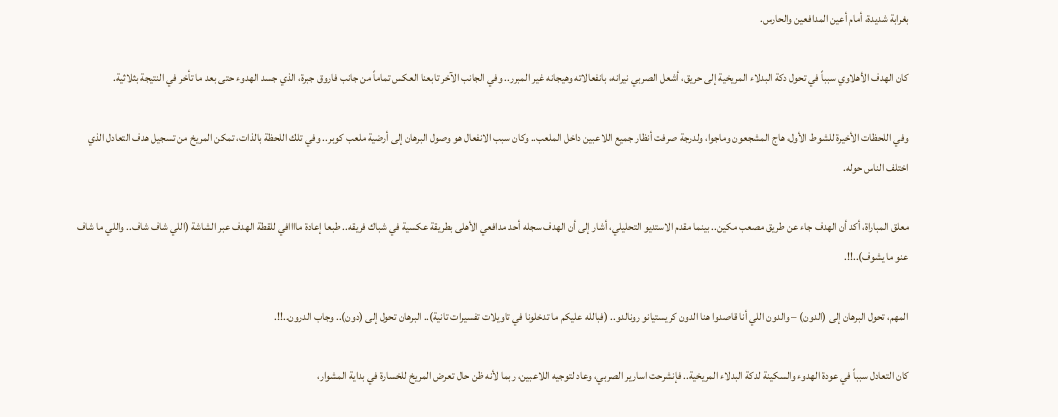بغرابة شديدة، أمام أعين المدافعين والحارس.

كان الهدف الأهلاوي سبباً في تحول دكة البدلاء المريخية إلى حريق، أشعل الصربي نيرانه، بانفعالاته وهيجانه غير المبرر.. وفي الجانب الآخر تابعنا العكس تماماً من جانب فاروق جبرة، الذي جسد الهدوء حتى بعد ما تأخر في النتيجة بثلاثية.

وفي اللحظات الأخيرة للشوط الأول، هاج المشجعون وماجوا، ولدرجة صرفت أنظار جميع اللاعبين داخل الملعب.. وكان سبب الانفعال هو وصول البرهان إلى أرضية ملعب كوبر.. وفي تلك اللحظة بالذات، تمكن المريخ من تسجيل هدف التعادل الذي اختلف الناس حوله.

معلق المباراة، أكد أن الهدف جاء عن طريق مصعب مكين.. بينما مقدم الاستديو التحليلي، أشار إلى أن الهدف سجله أحد مدافعي الأهلى بطريقة عكسية في شباك فريقه.. طبعا إعادة ماااافي للقطة الهدف عبر الشاشة (اللي شاف شاف.. واللي ما شاف عنو ما يشوف)..!!.

المهم، تحول البرهان إلى (الدون) – والدون اللي أنا قاصدوا هنا الدون كريستيانو رونالدو.. (فبالله عليكم ما تدخلونا في تاويلات تفسيرات تانية).. البرهان تحول إلى (دون).. وجاب الدرون..!!.

كان التعادل سبباً في عودة الهدوء والسكينة لدكة البدلاء المريخية.. فإنشرحت اسارير الصربي، وعاد لتوجيه اللاعبين، ربما لأنه ظن حال تعرض المريخ للخسارة في بداية المشوار،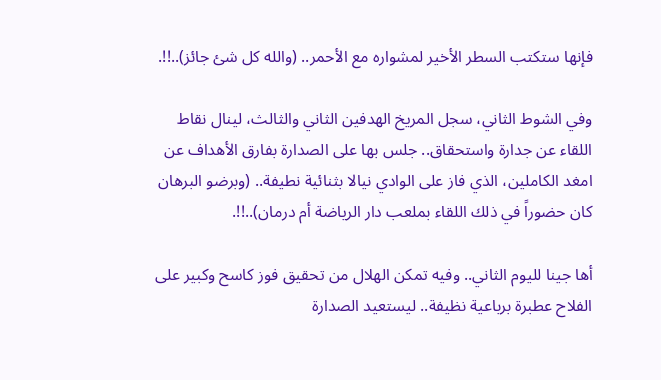فإنها ستكتب السطر الأخير لمشواره مع الأحمر.. (والله كل شئ جائز)..!!.

وفي الشوط الثاني، سجل المريخ الهدفين الثاني والثالث، لينال نقاط اللقاء عن جدارة واستحقاق.. جلس بها على الصدارة بفارق الأهداف عن امغد الكاملين، الذي فاز على الوادي نيالا بثنائية نطيفة.. (وبرضو البرهان كان حضوراً في ذلك اللقاء بملعب دار الرياضة أم درمان)..!!.

أها جينا لليوم الثاني.. وفيه تمكن الهلال من تحقيق فوز كاسح وكبير على الفلاح عطبرة برباعية نظيفة.. ليستعيد الصدارة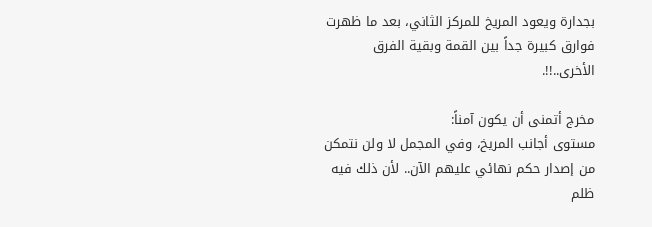بجدارة ويعود المريخ للمركز الثاني، بعد ما ظهرت فوارق كبيرة جداً بين القمة وبقية الفرق الأخرى..!!.

مخرج أتمنى أن يكون آمناً:
مستوى أجانب المريخ، وفي المجمل لا ولن نتمكن من إصدار حكم نهائي عليهم الآن.. لأن ذلك فيه ظلم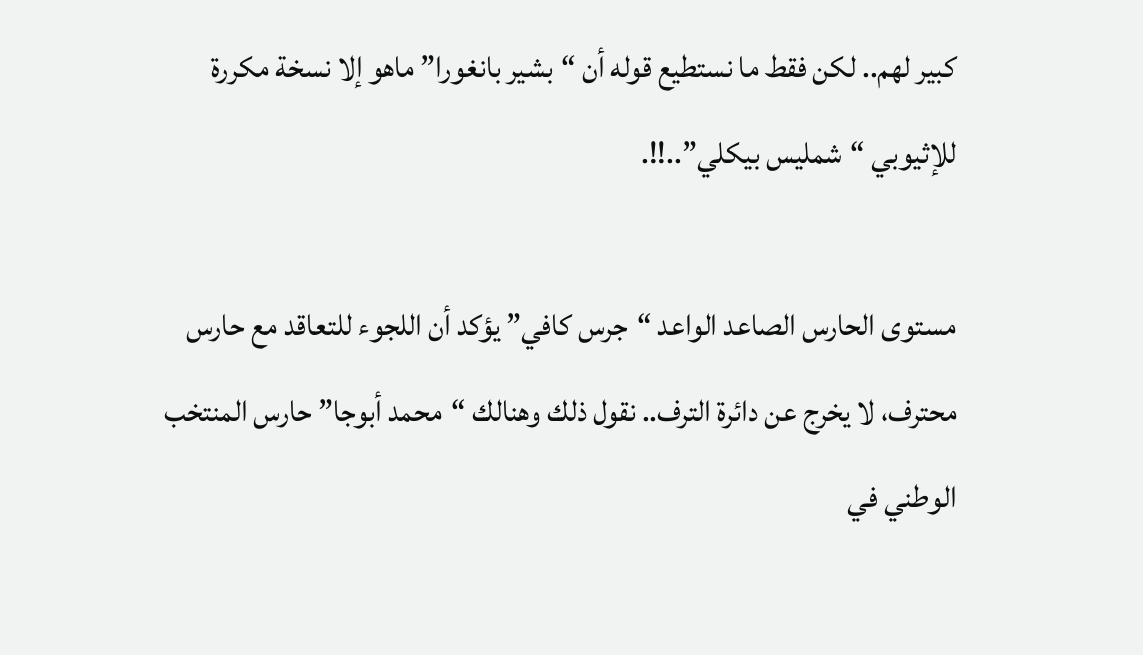كبير لهم.. لكن فقط ما نستطيع قوله أن “بشير بانغورا” ماهو إلا نسخة مكررة للإثيوبي “شمليس بيكلي”..!!.

مستوى الحارس الصاعد الواعد “جرس كافي” يؤكد أن اللجوء للتعاقد مع حارس محترف، لا يخرج عن دائرة الترف.. نقول ذلك وهنالك “محمد أبوجا” حارس المنتخب الوطني في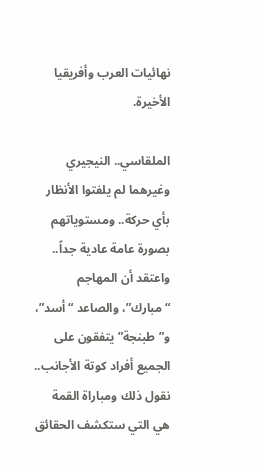نهائيات العرب وأفريقيا الأخيرة.

الملقاسي.. النيجيري وغيرهما لم يلفتوا الأنظار بأي حركة.. ومستوياتهم بصورة عامة عادية جداً.. واعتقد أن المهاجم “مبارك”، والصاعد “أسد”، و”طبنجة” يتفقون على الجميع أفراد كوتة الأجانب.. نقول ذلك ومباراة القمة هي التي ستكشف الحقائق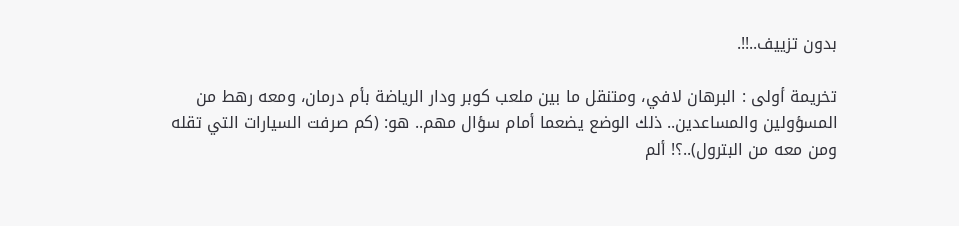بدون تزييف..!!.

تخريمة أولى : البرهان لافي، ومتنقل ما بين ملعب كوبر ودار الرياضة بأم درمان، ومعه رهط من المسؤولين والمساعدين.. ذلك الوضع يضعما أمام سؤال مهم.. هو: (كم صرفت السيارات التي تقله ومن معه من البترول)..؟! ألم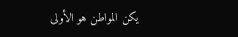يكن المواطن هو الأولى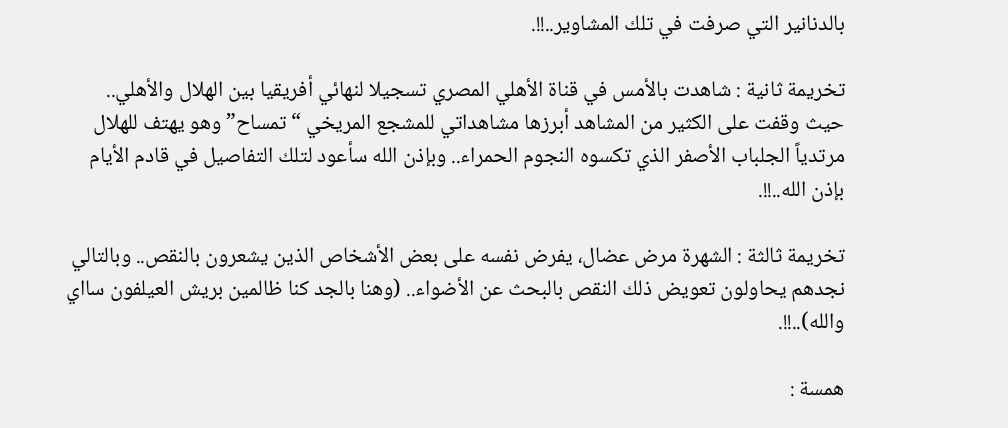بالدنانير التي صرفت في تلك المشاوير..!!.

تخريمة ثانية : شاهدت بالأمس في قناة الأهلي المصري تسجيلا لنهائي أفريقيا بين الهلال والأهلي.. حيث وقفت على الكثير من المشاهد أبرزها مشاهداتي للمشجع المريخي “تمساح” وهو يهتف للهلال مرتدياً الجلباب الأصفر الذي تكسوه النجوم الحمراء.. وبإذن الله سأعود لتلك التفاصيل في قادم الأيام بإذن الله..!!.

تخريمة ثالثة : الشهرة مرض عضال، يفرض نفسه على بعض الأشخاص الذين يشعرون بالنقص.. وبالتالي نجدهم يحاولون تعويض ذلك النقص بالبحث عن الأضواء.. (وهنا بالجد كنا ظالمين بريش العيلفون سااي والله)..!!.

همسة :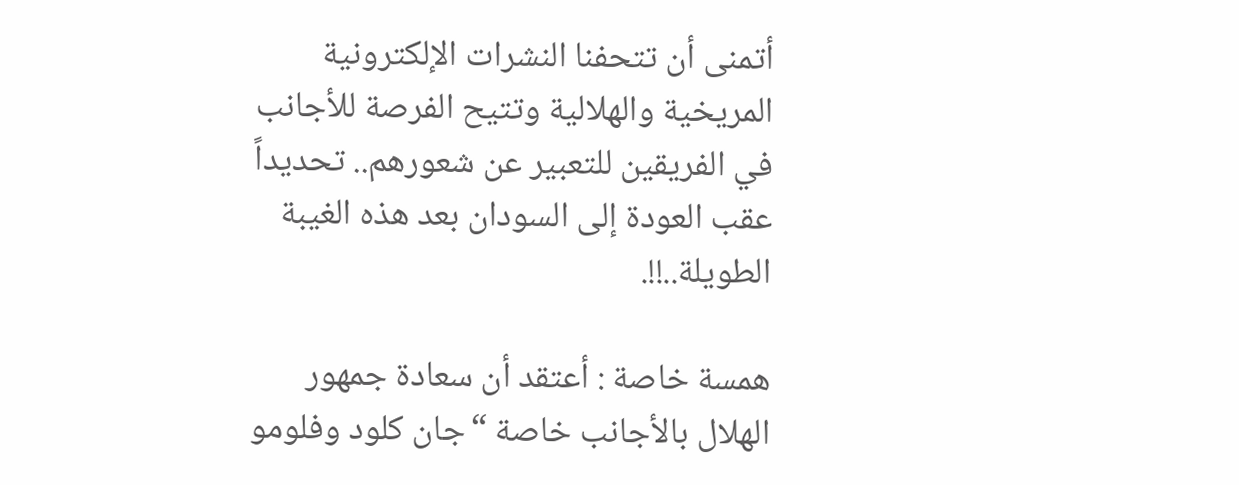أتمنى أن تتحفنا النشرات الإلكترونية المريخية والهلالية وتتيح الفرصة للأجانب في الفريقين للتعبير عن شعورهم.. تحديداً عقب العودة إلى السودان بعد هذه الغيبة الطويلة..!!.

همسة خاصة : أعتقد أن سعادة جمهور الهلال بالأجانب خاصة “جان كلود وفلومو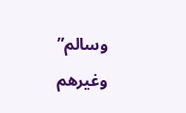وسالم” وغيرهم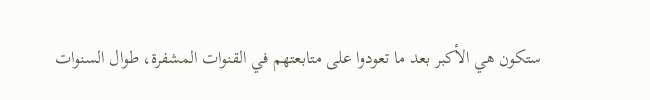ستكون هي الأكبر بعد ما تعودوا على متابعتهم في القنوات المشفرة، طوال السنوات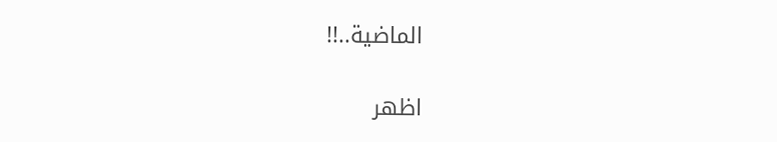الماضية..!!

اظهر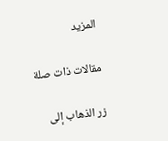المزيد

مقالات ذات صلة

زر الذهاب إلى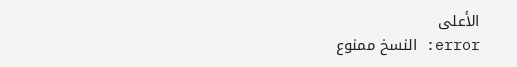الأعلى
error: النسخ ممنوع